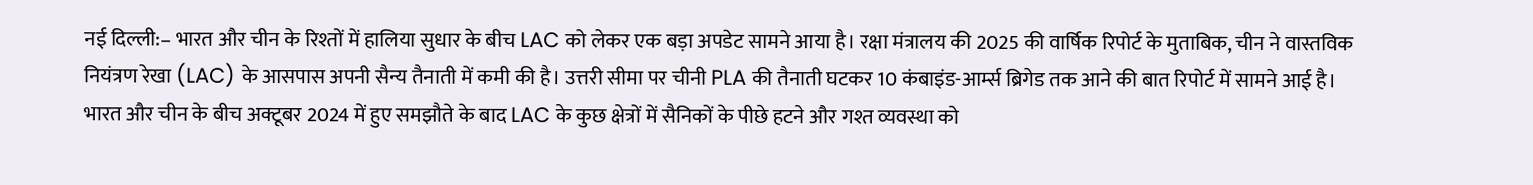नई दिल्ली:– भारत और चीन के रिश्तों में हालिया सुधार के बीच LAC को लेकर एक बड़ा अपडेट सामने आया है। रक्षा मंत्रालय की 2025 की वार्षिक रिपोर्ट के मुताबिक, चीन ने वास्तविक नियंत्रण रेखा (LAC) के आसपास अपनी सैन्य तैनाती में कमी की है। उत्तरी सीमा पर चीनी PLA की तैनाती घटकर 10 कंबाइंड-आर्म्स ब्रिगेड तक आने की बात रिपोर्ट में सामने आई है।
भारत और चीन के बीच अक्टूबर 2024 में हुए समझौते के बाद LAC के कुछ क्षेत्रों में सैनिकों के पीछे हटने और गश्त व्यवस्था को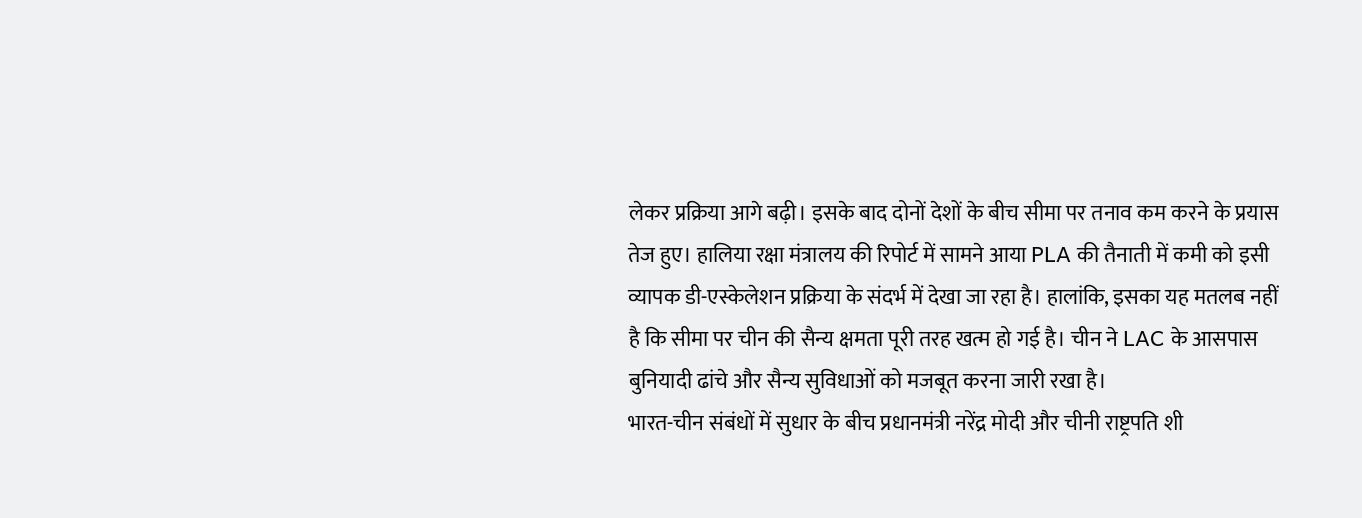लेकर प्रक्रिया आगे बढ़ी। इसके बाद दोनों देशों के बीच सीमा पर तनाव कम करने के प्रयास तेज हुए। हालिया रक्षा मंत्रालय की रिपोर्ट में सामने आया PLA की तैनाती में कमी को इसी व्यापक डी-एस्केलेशन प्रक्रिया के संदर्भ में देखा जा रहा है। हालांकि, इसका यह मतलब नहीं है कि सीमा पर चीन की सैन्य क्षमता पूरी तरह खत्म हो गई है। चीन ने LAC के आसपास बुनियादी ढांचे और सैन्य सुविधाओं को मजबूत करना जारी रखा है।
भारत-चीन संबंधों में सुधार के बीच प्रधानमंत्री नरेंद्र मोदी और चीनी राष्ट्रपति शी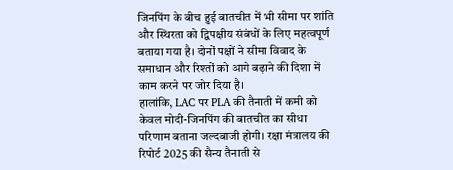जिनपिंग के बीच हुई बातचीत में भी सीमा पर शांति और स्थिरता को द्विपक्षीय संबंधों के लिए महत्वपूर्ण बताया गया है। दोनों पक्षों ने सीमा विवाद के समाधान और रिश्तों को आगे बढ़ाने की दिशा में काम करने पर जोर दिया है।
हालांकि, LAC पर PLA की तैनाती में कमी को केवल मोदी-जिनपिंग की बातचीत का सीधा परिणाम बताना जल्दबाजी होगी। रक्षा मंत्रालय की रिपोर्ट 2025 की सैन्य तैनाती से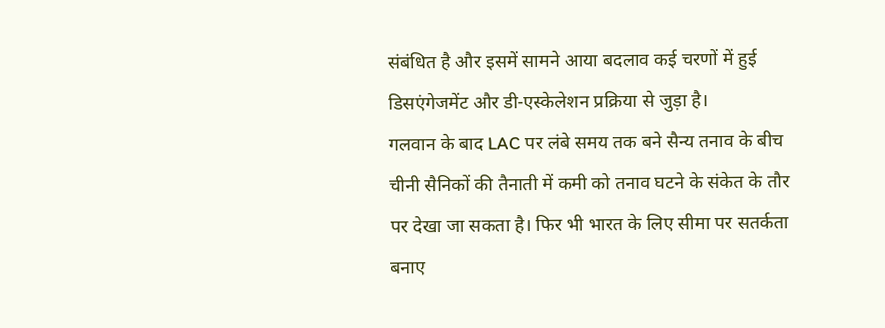संबंधित है और इसमें सामने आया बदलाव कई चरणों में हुई डिसएंगेजमेंट और डी-एस्केलेशन प्रक्रिया से जुड़ा है।
गलवान के बाद LAC पर लंबे समय तक बने सैन्य तनाव के बीच चीनी सैनिकों की तैनाती में कमी को तनाव घटने के संकेत के तौर पर देखा जा सकता है। फिर भी भारत के लिए सीमा पर सतर्कता बनाए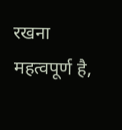रखना महत्वपूर्ण है,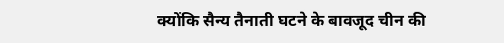क्योंकि सैन्य तैनाती घटने के बावजूद चीन की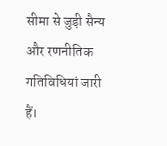सीमा से जुड़ी सैन्य और रणनीतिक गतिविधियां जारी हैं।